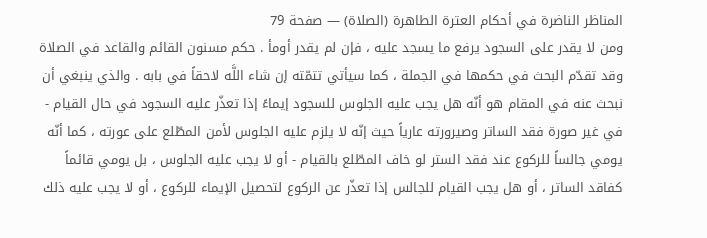المناظر الناضرة في أحكام العترة الطاهرة (الصلاة) — صفحة 79
ومن لا يقدر على السجود يرفع ما يسجد عليه ، فإن لم يقدر أومأ . حكم مسنون القائم والقاعد في الصلاة وقد تقدّم البحث في حكمها في الجملة ، كما سيأتي تتمّته إن شاء اللَّه لاحقاً في بابه . والذي ينبغي أن نبحث عنه في المقام هو أنّه هل يجب عليه الجلوس للسجود إيماءً إذا تعذّر عليه السجود في حال القيام - في غير صورة فقد الساتر وصيرورته عارياً حيث إنّه لا يلزم عليه الجلوس لأمن المطّلع على عورته ، كما أنّه يومي جالساً للركوع عند فقد الستر لو خاف المطّلع بالقيام - أو لا يجب عليه الجلوس ، بل يومي قائماً كفاقد الساتر ، أو هل يجب القيام للجالس إذا تعذّر عن الركوع لتحصيل الإيماء للركوع ، أو لا يجب عليه ذلك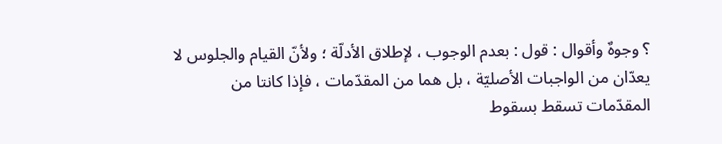؟ وجوهٌ وأقوال : قول : بعدم الوجوب ، لإطلاق الأدلّة ؛ ولأنّ القيام والجلوس لا يعدّان من الواجبات الأصليّة ، بل هما من المقدّمات ، فإذا كانتا من المقدّمات تسقط بسقوط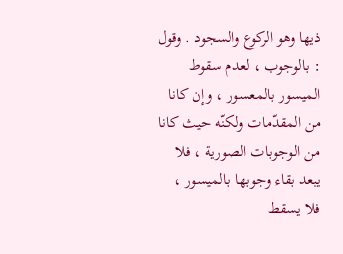ذيها وهو الركوع والسجود . وقول : بالوجوب ، لعدم سقوط الميسور بالمعسور ، وإن كانا من المقدّمات ولكنّه حيث كانا من الوجوبات الصورية ، فلا يبعد بقاء وجوبها بالميسور ، فلا يسقط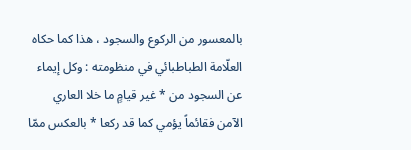بالمعسور من الركوع والسجود ، هذا كما حكاه العلّامة الطباطبائي في منظومته : وكل إيماء عن السجود من * غير قيامٍ ما خلا العاري الآمن فقائماً يؤمي كما قد ركعا * بالعكس ممّا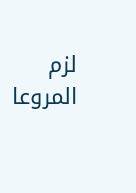لزم المروعا